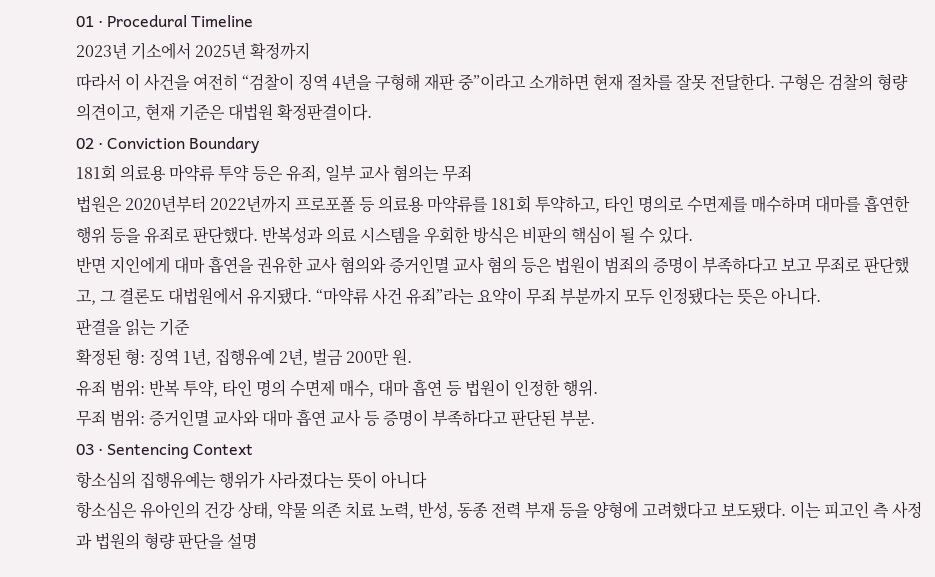01 · Procedural Timeline
2023년 기소에서 2025년 확정까지
따라서 이 사건을 여전히 “검찰이 징역 4년을 구형해 재판 중”이라고 소개하면 현재 절차를 잘못 전달한다. 구형은 검찰의 형량 의견이고, 현재 기준은 대법원 확정판결이다.
02 · Conviction Boundary
181회 의료용 마약류 투약 등은 유죄, 일부 교사 혐의는 무죄
법원은 2020년부터 2022년까지 프로포폴 등 의료용 마약류를 181회 투약하고, 타인 명의로 수면제를 매수하며 대마를 흡연한 행위 등을 유죄로 판단했다. 반복성과 의료 시스템을 우회한 방식은 비판의 핵심이 될 수 있다.
반면 지인에게 대마 흡연을 권유한 교사 혐의와 증거인멸 교사 혐의 등은 법원이 범죄의 증명이 부족하다고 보고 무죄로 판단했고, 그 결론도 대법원에서 유지됐다. “마약류 사건 유죄”라는 요약이 무죄 부분까지 모두 인정됐다는 뜻은 아니다.
판결을 읽는 기준
확정된 형: 징역 1년, 집행유예 2년, 벌금 200만 원.
유죄 범위: 반복 투약, 타인 명의 수면제 매수, 대마 흡연 등 법원이 인정한 행위.
무죄 범위: 증거인멸 교사와 대마 흡연 교사 등 증명이 부족하다고 판단된 부분.
03 · Sentencing Context
항소심의 집행유예는 행위가 사라졌다는 뜻이 아니다
항소심은 유아인의 건강 상태, 약물 의존 치료 노력, 반성, 동종 전력 부재 등을 양형에 고려했다고 보도됐다. 이는 피고인 측 사정과 법원의 형량 판단을 설명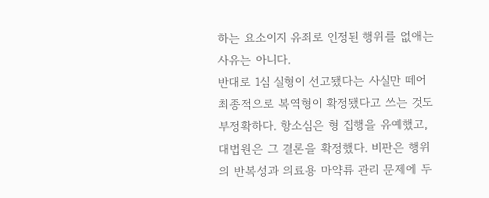하는 요소이지 유죄로 인정된 행위를 없애는 사유는 아니다.
반대로 1심 실형이 선고됐다는 사실만 떼어 최종적으로 복역형이 확정됐다고 쓰는 것도 부정확하다. 항소심은 형 집행을 유예했고, 대법원은 그 결론을 확정했다. 비판은 행위의 반복성과 의료용 마약류 관리 문제에 두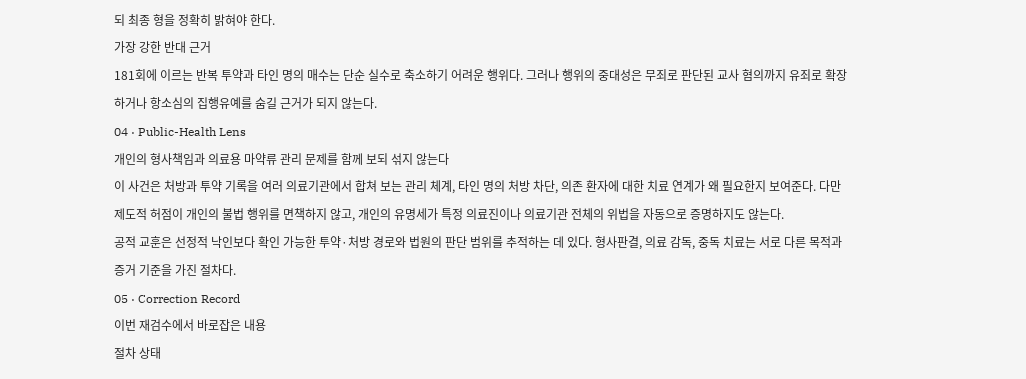되 최종 형을 정확히 밝혀야 한다.
가장 강한 반대 근거
181회에 이르는 반복 투약과 타인 명의 매수는 단순 실수로 축소하기 어려운 행위다. 그러나 행위의 중대성은 무죄로 판단된 교사 혐의까지 유죄로 확장하거나 항소심의 집행유예를 숨길 근거가 되지 않는다.
04 · Public-Health Lens
개인의 형사책임과 의료용 마약류 관리 문제를 함께 보되 섞지 않는다
이 사건은 처방과 투약 기록을 여러 의료기관에서 합쳐 보는 관리 체계, 타인 명의 처방 차단, 의존 환자에 대한 치료 연계가 왜 필요한지 보여준다. 다만 제도적 허점이 개인의 불법 행위를 면책하지 않고, 개인의 유명세가 특정 의료진이나 의료기관 전체의 위법을 자동으로 증명하지도 않는다.
공적 교훈은 선정적 낙인보다 확인 가능한 투약·처방 경로와 법원의 판단 범위를 추적하는 데 있다. 형사판결, 의료 감독, 중독 치료는 서로 다른 목적과 증거 기준을 가진 절차다.
05 · Correction Record
이번 재검수에서 바로잡은 내용
절차 상태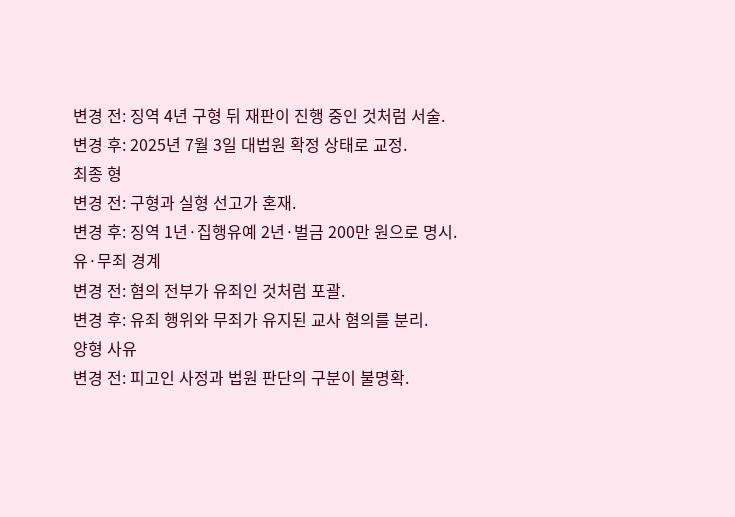변경 전: 징역 4년 구형 뒤 재판이 진행 중인 것처럼 서술.
변경 후: 2025년 7월 3일 대법원 확정 상태로 교정.
최종 형
변경 전: 구형과 실형 선고가 혼재.
변경 후: 징역 1년·집행유예 2년·벌금 200만 원으로 명시.
유·무죄 경계
변경 전: 혐의 전부가 유죄인 것처럼 포괄.
변경 후: 유죄 행위와 무죄가 유지된 교사 혐의를 분리.
양형 사유
변경 전: 피고인 사정과 법원 판단의 구분이 불명확.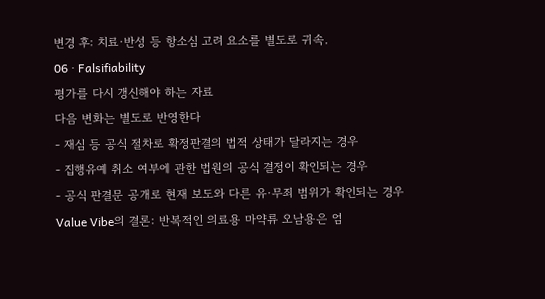변경 후: 치료·반성 등 항소심 고려 요소를 별도로 귀속.
06 · Falsifiability
평가를 다시 갱신해야 하는 자료
다음 변화는 별도로 반영한다
- 재심 등 공식 절차로 확정판결의 법적 상태가 달라지는 경우
- 집행유예 취소 여부에 관한 법원의 공식 결정이 확인되는 경우
- 공식 판결문 공개로 현재 보도와 다른 유·무죄 범위가 확인되는 경우
Value Vibe의 결론: 반복적인 의료용 마약류 오남용은 엄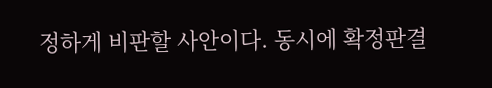정하게 비판할 사안이다. 동시에 확정판결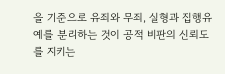을 기준으로 유죄와 무죄, 실형과 집행유예를 분리하는 것이 공적 비판의 신뢰도를 지키는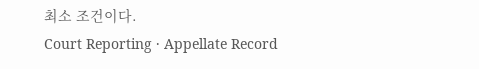최소 조건이다.
Court Reporting · Appellate Record